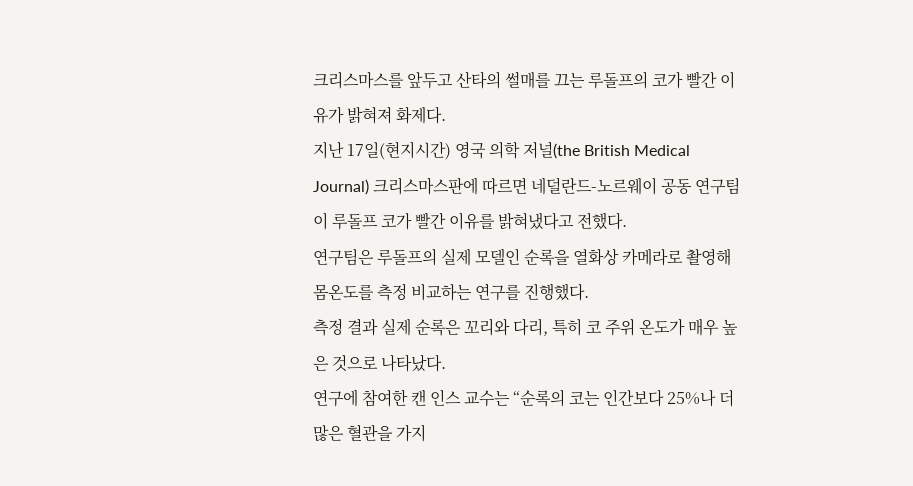크리스마스를 앞두고 산타의 썰매를 끄는 루돌프의 코가 빨간 이유가 밝혀져 화제다.
지난 17일(현지시간) 영국 의학 저널(the British Medical Journal) 크리스마스판에 따르면 네덜란드-노르웨이 공동 연구팀이 루돌프 코가 빨간 이유를 밝혀냈다고 전했다.
연구팀은 루돌프의 실제 모델인 순록을 열화상 카메라로 촬영해 몸온도를 측정 비교하는 연구를 진행했다.
측정 결과 실제 순록은 꼬리와 다리, 특히 코 주위 온도가 매우 높은 것으로 나타났다.
연구에 참여한 캔 인스 교수는 “순록의 코는 인간보다 25%나 더 많은 혈관을 가지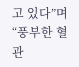고 있다”며 “풍부한 혈관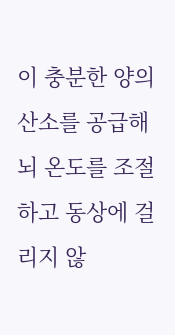이 충분한 양의 산소를 공급해 뇌 온도를 조절하고 동상에 걸리지 않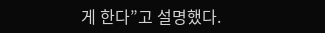게 한다”고 설명했다.